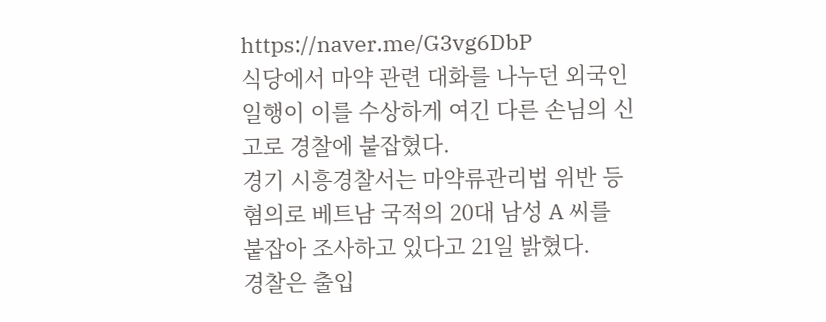https://naver.me/G3vg6DbP
식당에서 마약 관련 대화를 나누던 외국인 일행이 이를 수상하게 여긴 다른 손님의 신고로 경찰에 붙잡혔다.
경기 시흥경찰서는 마약류관리법 위반 등 혐의로 베트남 국적의 20대 남성 A 씨를 붙잡아 조사하고 있다고 21일 밝혔다.
경찰은 출입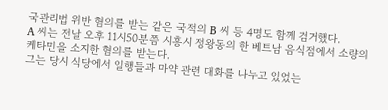국관리법 위반 혐의를 받는 같은 국적의 B 씨 등 4명도 함께 검거했다.
A 씨는 전날 오후 11시50분쯤 시흥시 정왕동의 한 베트남 음식점에서 소량의 케타민을 소지한 혐의를 받는다.
그는 당시 식당에서 일행들과 마약 관련 대화를 나누고 있었는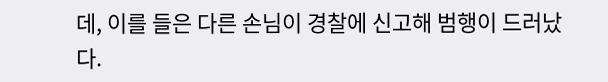데, 이를 들은 다른 손님이 경찰에 신고해 범행이 드러났다.